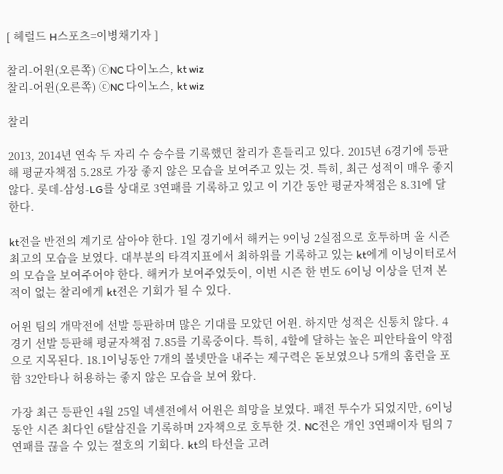[ 헤럴드 H스포츠=이병채기자 ]

찰리-어윈(오른쪽) ⓒNC 다이노스, kt wiz
찰리-어윈(오른쪽) ⓒNC 다이노스, kt wiz

찰리

2013, 2014년 연속 두 자리 수 승수를 기록했던 찰리가 흔들리고 있다. 2015년 6경기에 등판해 평균자책점 5.28로 가장 좋지 않은 모습을 보여주고 있는 것. 특히, 최근 성적이 매우 좋지 않다. 롯데-삼성-LG를 상대로 3연패를 기록하고 있고 이 기간 동안 평균자책점은 8.31에 달한다.

kt전을 반전의 계기로 삼아야 한다. 1일 경기에서 해커는 9이닝 2실점으로 호투하며 올 시즌 최고의 모습을 보였다. 대부분의 타격지표에서 최하위를 기록하고 있는 kt에게 이닝이터로서의 모습을 보여주어야 한다. 해커가 보여주었듯이, 이번 시즌 한 번도 6이닝 이상을 던져 본 적이 없는 찰리에게 kt전은 기회가 될 수 있다.

어윈 팀의 개막전에 선발 등판하며 많은 기대를 모았던 어윈. 하지만 성적은 신통치 않다. 4경기 선발 등판해 평균자책점 7.85를 기록중이다. 특히, 4할에 달하는 높은 피안타율이 약점으로 지목된다. 18.1이닝동안 7개의 볼넷만을 내주는 제구력은 돋보였으나 5개의 홈런을 포함 32안타나 허용하는 좋지 않은 모습을 보여 왔다.

가장 최근 등판인 4월 25일 넥센전에서 어윈은 희망을 보였다. 패전 투수가 되었지만, 6이닝동안 시즌 최다인 6탈삼진을 기록하며 2자책으로 호투한 것. NC전은 개인 3연패이자 팀의 7연패를 끊을 수 있는 절호의 기회다. kt의 타선을 고려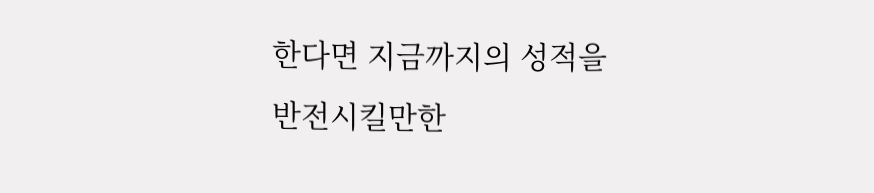한다면 지금까지의 성적을 반전시킬만한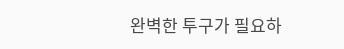완벽한 투구가 필요하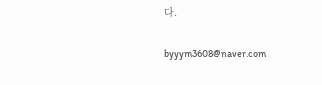다.

byyym3608@naver.com